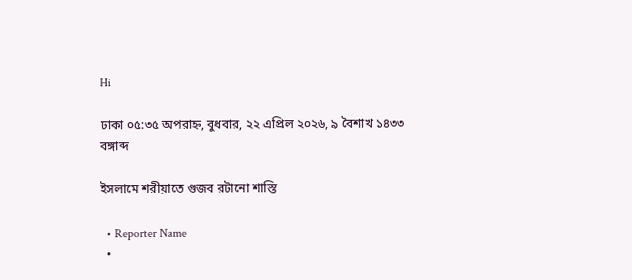Hi

ঢাকা ০৫:৩৫ অপরাহ্ন, বুধবার, ২২ এপ্রিল ২০২৬, ৯ বৈশাখ ১৪৩৩ বঙ্গাব্দ

ইসলামে শরীয়াতে গুজব রটানো শাস্তি

  • Reporter Name
  •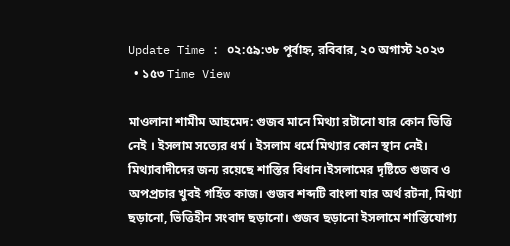Update Time : ০২:৫৯:৩৮ পূর্বাহ্ন, রবিবার, ২০ অগাস্ট ২০২৩
  • ১৫৩ Time View

মাওলানা শামীম আহমেদ: গুজব মানে মিথ্যা রটানো যার কোন ভিত্তি নেই । ইসলাম সত্যের ধর্ম । ইসলাম ধর্মে মিথ্যার কোন স্থান নেই। মিথ্যাবাদীদের জন্য রয়েছে শাস্তির বিধান।ইসলামের দৃষ্টিতে গুজব ও অপপ্রচার খুবই গর্হিত কাজ। গুজব শব্দটি বাংলা যার অর্থ রটনা, মিথ্যা ছড়ানো, ভিত্তিহীন সংবাদ ছড়ানো। গুজব ছড়ানো ইসলামে শাস্তিযোগ্য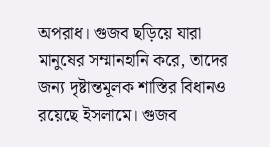অপরাধ। গুজব ছড়িয়ে যারা মানুষের সম্মানহানি করে, তাদের জন্য দৃষ্টান্তমূলক শাস্তির বিধানও রয়েছে ইসলামে। গুজব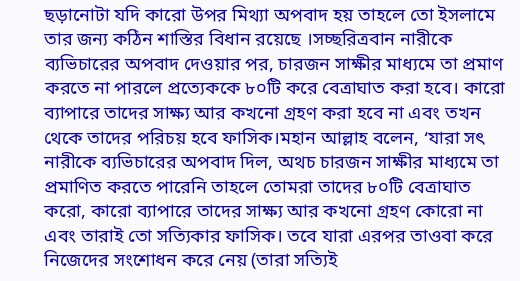ছড়ানোটা যদি কারো উপর মিথ্যা অপবাদ হয় তাহলে তো ইসলামে তার জন্য কঠিন শাস্তির বিধান রয়েছে ।সচ্ছরিত্রবান নারীকে ব্যভিচারের অপবাদ দেওয়ার পর, চারজন সাক্ষীর মাধ্যমে তা প্রমাণ করতে না পারলে প্রত্যেককে ৮০টি করে বেত্রাঘাত করা হবে। কারো ব্যাপারে তাদের সাক্ষ্য আর কখনো গ্রহণ করা হবে না এবং তখন থেকে তাদের পরিচয় হবে ফাসিক।মহান আল্লাহ বলেন, ‘যারা সৎ নারীকে ব্যভিচারের অপবাদ দিল, অথচ চারজন সাক্ষীর মাধ্যমে তা প্রমাণিত করতে পারেনি তাহলে তোমরা তাদের ৮০টি বেত্রাঘাত করো, কারো ব্যাপারে তাদের সাক্ষ্য আর কখনো গ্রহণ কোরো না এবং তারাই তো সত্যিকার ফাসিক। তবে যারা এরপর তাওবা করে নিজেদের সংশোধন করে নেয় (তারা সত্যিই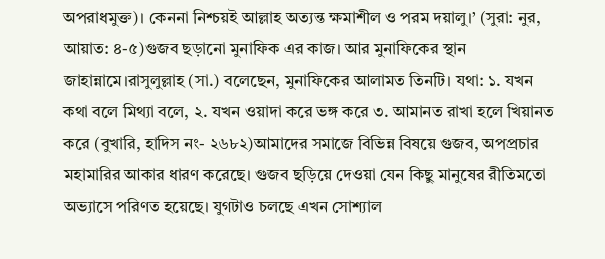অপরাধমুক্ত)। কেননা নিশ্চয়ই আল্লাহ অত্যন্ত ক্ষমাশীল ও পরম দয়ালু।’ (সুরা: নুর, আয়াত: ৪-৫)গুজব ছড়ানো মুনাফিক এর কাজ। আর মুনাফিকের স্থান জাহান্নামে।রাসুলুল্লাহ (সা.) বলেছেন, মুনাফিকের আলামত তিনটি। যথা: ১. যখন কথা বলে মিথ্যা বলে, ২. যখন ওয়াদা করে ভঙ্গ করে ৩. আমানত রাখা হলে খিয়ানত করে (বুখারি, হাদিস নং- ২৬৮২)আমাদের সমাজে বিভিন্ন বিষয়ে গুজব, অপপ্রচার মহামারির আকার ধারণ করেছে। গুজব ছড়িয়ে দেওয়া যেন কিছু মানুষের রীতিমতো অভ্যাসে পরিণত হয়েছে। যুগটাও চলছে এখন সোশ্যাল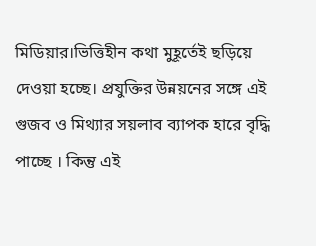মিডিয়ার।ভিত্তিহীন কথা মুহূর্তেই ছড়িয়ে দেওয়া হচ্ছে। প্রযুক্তির উন্নয়নের সঙ্গে এই গুজব ও মিথ্যার সয়লাব ব্যাপক হারে বৃদ্ধি পাচ্ছে । কিন্তু এই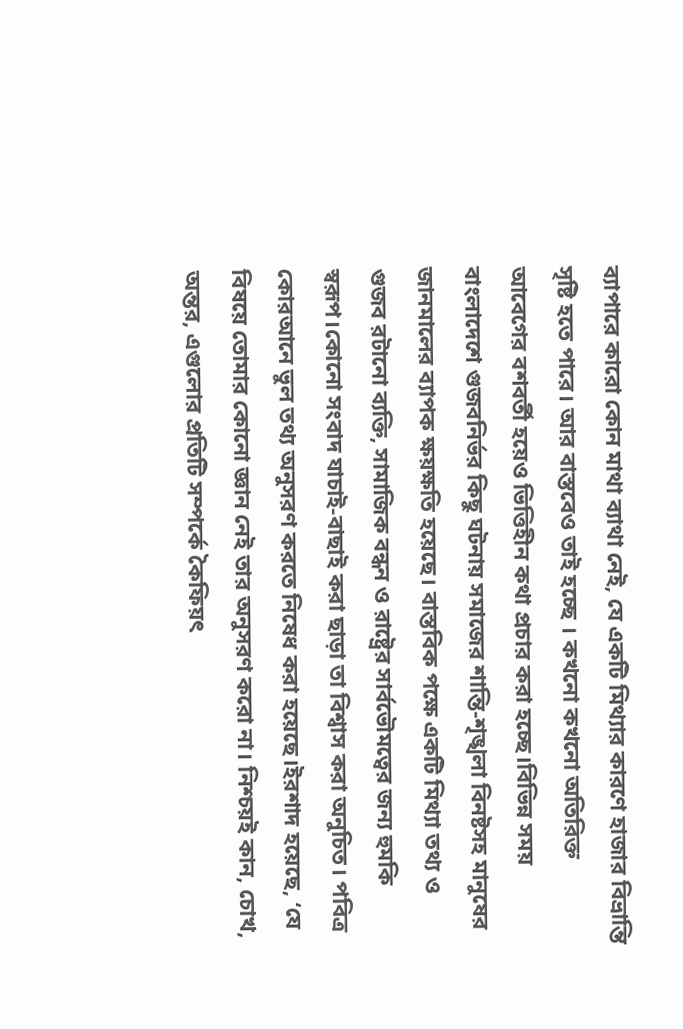ব্যাপারে কারো কোন মাথা ব্যাথা নেই, যে একটি মিথ্যার কারণে হাজার বিভ্রান্তি সৃষ্টি হতে পারে। আর বাস্তবেও তাই হচ্ছে । কখনো কখনো অতিরিক্ত আবেগের বশবর্তী হয়েও ভিত্তিহীন কথা প্রচার করা হচ্ছে।বিভিন্ন সময় বাংলাদেশে গুজবনির্ভর কিছু ঘটনায় সমাজের শান্তি-শৃঙ্খলা বিনষ্টসহ মানুষের জানমালের ব্যাপক ক্ষয়ক্ষতি হয়েছে। বাস্তবিক পক্ষে একটি মিথ্যা তথ্য ও গুজব রটানো ব্যক্তি, সামাজিক বন্ধন ও রাষ্ট্রের সার্বভৌমত্বের জন্য হুমকি স্বরূপ।কোনো সংবাদ যাচাই-বাছাই করা ছাড়া তা বিশ্বাস করা অনুচিত। পবিত্র কোরআনে ভুল তথ্য অনুসরণ করতে নিষেধ করা হয়েছে।ইরশাদ হয়েছে, ‘যে বিষয়ে তোমার কোনো জ্ঞান নেই তার অনুসরণ করো না। নিশ্চয়ই কান, চোখ, অন্তর, এগুলোর প্রতিটি সম্পর্কে কৈফিয়ৎ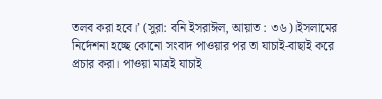তলব করা হবে।’ (সুরা: বনি ইসরাঈল, আয়াত : ৩৬)।ইসলামের নির্দেশনা হচ্ছে কোনো সংবাদ পাওয়ার পর তা যাচাই-বাছাই করে প্রচার করা। পাওয়া মাত্রই যাচাই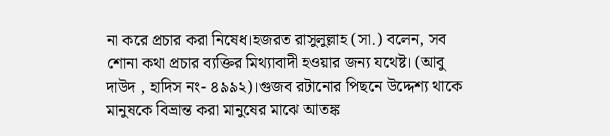না করে প্রচার করা নিষেধ।হজরত রাসুলুল্লাহ (সা.) বলেন, সব শোনা কথা প্রচার ব্যক্তির মিথ্যাবাদী হওয়ার জন্য যথেষ্ট। (আবু দাউদ , হাদিস নং- ৪৯৯২)।গুজব রটানোর পিছনে উদ্দেশ্য থাকে মানুষকে বিভ্রান্ত করা মানুষের মাঝে আতঙ্ক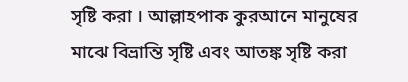সৃষ্টি করা । আল্লাহপাক কুরআনে মানুষের মাঝে বিভ্রান্তি সৃষ্টি এবং আতঙ্ক সৃষ্টি করা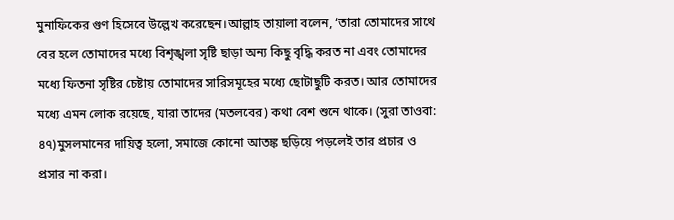মুনাফিকের গুণ হিসেবে উল্লেখ করেছেন।আল্লাহ তায়ালা বলেন, ‘তারা তোমাদের সাথে বের হলে তোমাদের মধ্যে বিশৃঙ্খলা সৃষ্টি ছাড়া অন্য কিছু বৃদ্ধি করত না এবং তোমাদের মধ্যে ফিতনা সৃষ্টির চেষ্টায় তোমাদের সারিসমূহের মধ্যে ছোটাছুটি করত। আর তোমাদের মধ্যে এমন লোক রয়েছে, যারা তাদের (মতলবের) কথা বেশ শুনে থাকে। (সুরা তাওবা: ৪৭)মুসলমানের দায়িত্ব হলো, সমাজে কোনো আতঙ্ক ছড়িয়ে পড়লেই তার প্রচার ও প্রসার না করা।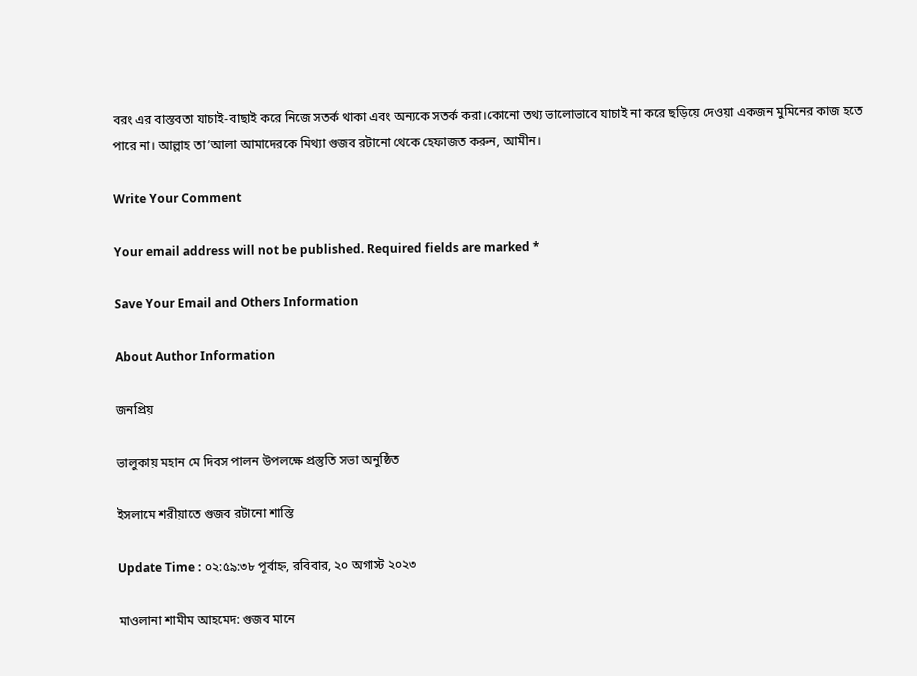বরং এর বাস্তবতা যাচাই-বাছাই করে নিজে সতর্ক থাকা এবং অন্যকে সতর্ক করা।কোনো তথ্য ভালোভাবে যাচাই না করে ছড়িয়ে দেওয়া একজন মুমিনের কাজ হতে পারে না। আল্লাহ তা’আলা আমাদেরকে মিথ্যা গুজব রটানো থেকে হেফাজত করুন, আমীন।

Write Your Comment

Your email address will not be published. Required fields are marked *

Save Your Email and Others Information

About Author Information

জনপ্রিয়

ভালুকায় মহান মে দিবস পালন উপলক্ষে প্রস্তুতি সভা অনুষ্ঠিত

ইসলামে শরীয়াতে গুজব রটানো শাস্তি

Update Time : ০২:৫৯:৩৮ পূর্বাহ্ন, রবিবার, ২০ অগাস্ট ২০২৩

মাওলানা শামীম আহমেদ: গুজব মানে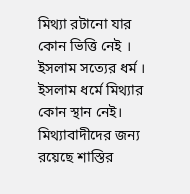মিথ্যা রটানো যার কোন ভিত্তি নেই । ইসলাম সত্যের ধর্ম । ইসলাম ধর্মে মিথ্যার কোন স্থান নেই। মিথ্যাবাদীদের জন্য রয়েছে শাস্তির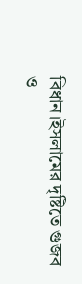বিধান।ইসলামের দৃষ্টিতে গুজব ও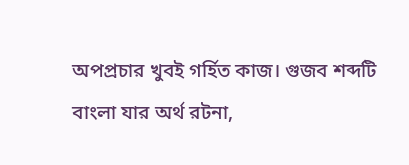অপপ্রচার খুবই গর্হিত কাজ। গুজব শব্দটি বাংলা যার অর্থ রটনা,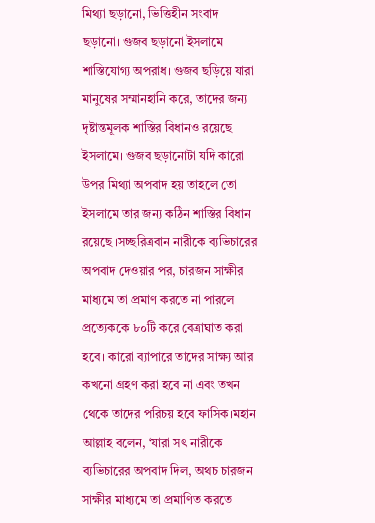মিথ্যা ছড়ানো, ভিত্তিহীন সংবাদ ছড়ানো। গুজব ছড়ানো ইসলামে শাস্তিযোগ্য অপরাধ। গুজব ছড়িয়ে যারা মানুষের সম্মানহানি করে, তাদের জন্য দৃষ্টান্তমূলক শাস্তির বিধানও রয়েছে ইসলামে। গুজব ছড়ানোটা যদি কারো উপর মিথ্যা অপবাদ হয় তাহলে তো ইসলামে তার জন্য কঠিন শাস্তির বিধান রয়েছে ।সচ্ছরিত্রবান নারীকে ব্যভিচারের অপবাদ দেওয়ার পর, চারজন সাক্ষীর মাধ্যমে তা প্রমাণ করতে না পারলে প্রত্যেককে ৮০টি করে বেত্রাঘাত করা হবে। কারো ব্যাপারে তাদের সাক্ষ্য আর কখনো গ্রহণ করা হবে না এবং তখন থেকে তাদের পরিচয় হবে ফাসিক।মহান আল্লাহ বলেন, ‘যারা সৎ নারীকে ব্যভিচারের অপবাদ দিল, অথচ চারজন সাক্ষীর মাধ্যমে তা প্রমাণিত করতে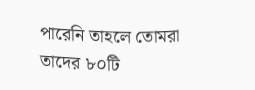পারেনি তাহলে তোমরা তাদের ৮০টি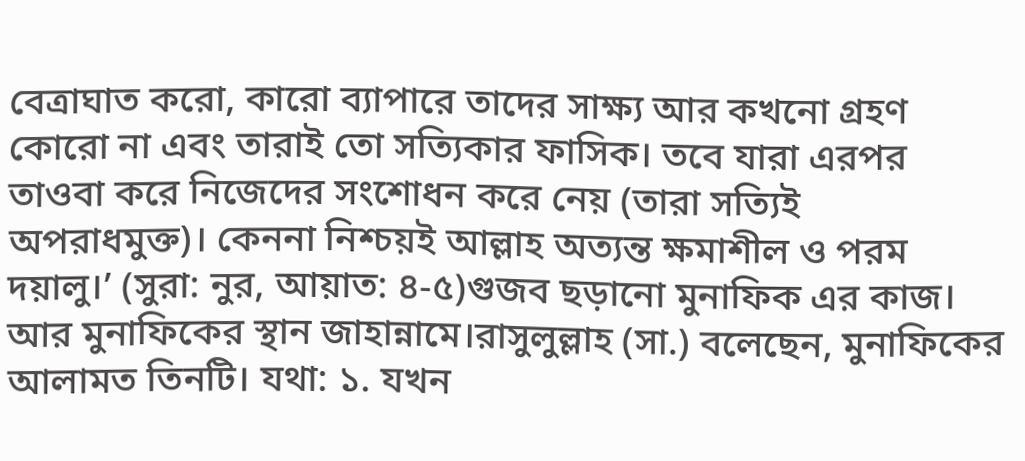বেত্রাঘাত করো, কারো ব্যাপারে তাদের সাক্ষ্য আর কখনো গ্রহণ কোরো না এবং তারাই তো সত্যিকার ফাসিক। তবে যারা এরপর তাওবা করে নিজেদের সংশোধন করে নেয় (তারা সত্যিই অপরাধমুক্ত)। কেননা নিশ্চয়ই আল্লাহ অত্যন্ত ক্ষমাশীল ও পরম দয়ালু।’ (সুরা: নুর, আয়াত: ৪-৫)গুজব ছড়ানো মুনাফিক এর কাজ। আর মুনাফিকের স্থান জাহান্নামে।রাসুলুল্লাহ (সা.) বলেছেন, মুনাফিকের আলামত তিনটি। যথা: ১. যখন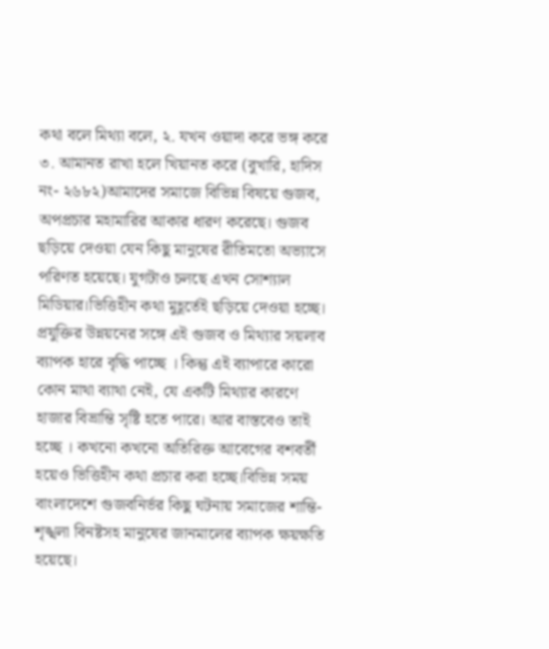কথা বলে মিথ্যা বলে, ২. যখন ওয়াদা করে ভঙ্গ করে ৩. আমানত রাখা হলে খিয়ানত করে (বুখারি, হাদিস নং- ২৬৮২)আমাদের সমাজে বিভিন্ন বিষয়ে গুজব, অপপ্রচার মহামারির আকার ধারণ করেছে। গুজব ছড়িয়ে দেওয়া যেন কিছু মানুষের রীতিমতো অভ্যাসে পরিণত হয়েছে। যুগটাও চলছে এখন সোশ্যাল মিডিয়ার।ভিত্তিহীন কথা মুহূর্তেই ছড়িয়ে দেওয়া হচ্ছে। প্রযুক্তির উন্নয়নের সঙ্গে এই গুজব ও মিথ্যার সয়লাব ব্যাপক হারে বৃদ্ধি পাচ্ছে । কিন্তু এই ব্যাপারে কারো কোন মাথা ব্যাথা নেই, যে একটি মিথ্যার কারণে হাজার বিভ্রান্তি সৃষ্টি হতে পারে। আর বাস্তবেও তাই হচ্ছে । কখনো কখনো অতিরিক্ত আবেগের বশবর্তী হয়েও ভিত্তিহীন কথা প্রচার করা হচ্ছে।বিভিন্ন সময় বাংলাদেশে গুজবনির্ভর কিছু ঘটনায় সমাজের শান্তি-শৃঙ্খলা বিনষ্টসহ মানুষের জানমালের ব্যাপক ক্ষয়ক্ষতি হয়েছে।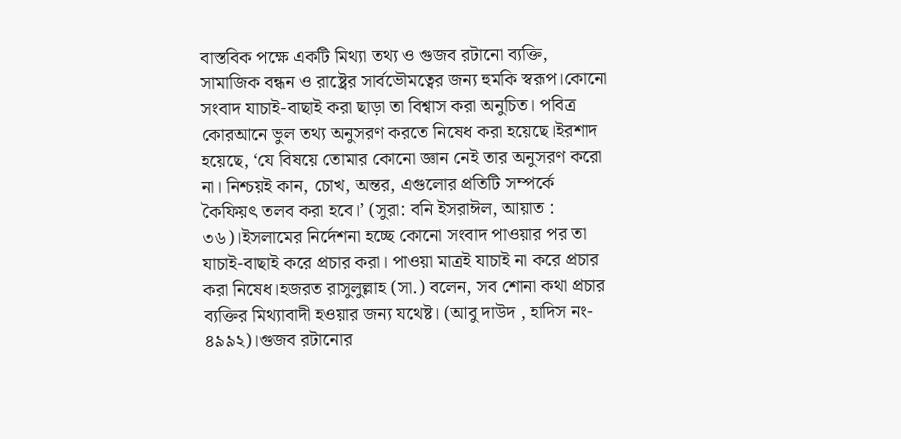বাস্তবিক পক্ষে একটি মিথ্যা তথ্য ও গুজব রটানো ব্যক্তি, সামাজিক বন্ধন ও রাষ্ট্রের সার্বভৌমত্বের জন্য হুমকি স্বরূপ।কোনো সংবাদ যাচাই-বাছাই করা ছাড়া তা বিশ্বাস করা অনুচিত। পবিত্র কোরআনে ভুল তথ্য অনুসরণ করতে নিষেধ করা হয়েছে।ইরশাদ হয়েছে, ‘যে বিষয়ে তোমার কোনো জ্ঞান নেই তার অনুসরণ করো না। নিশ্চয়ই কান, চোখ, অন্তর, এগুলোর প্রতিটি সম্পর্কে কৈফিয়ৎ তলব করা হবে।’ (সুরা: বনি ইসরাঈল, আয়াত : ৩৬)।ইসলামের নির্দেশনা হচ্ছে কোনো সংবাদ পাওয়ার পর তা যাচাই-বাছাই করে প্রচার করা। পাওয়া মাত্রই যাচাই না করে প্রচার করা নিষেধ।হজরত রাসুলুল্লাহ (সা.) বলেন, সব শোনা কথা প্রচার ব্যক্তির মিথ্যাবাদী হওয়ার জন্য যথেষ্ট। (আবু দাউদ , হাদিস নং- ৪৯৯২)।গুজব রটানোর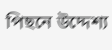পিছনে উদ্দেশ্য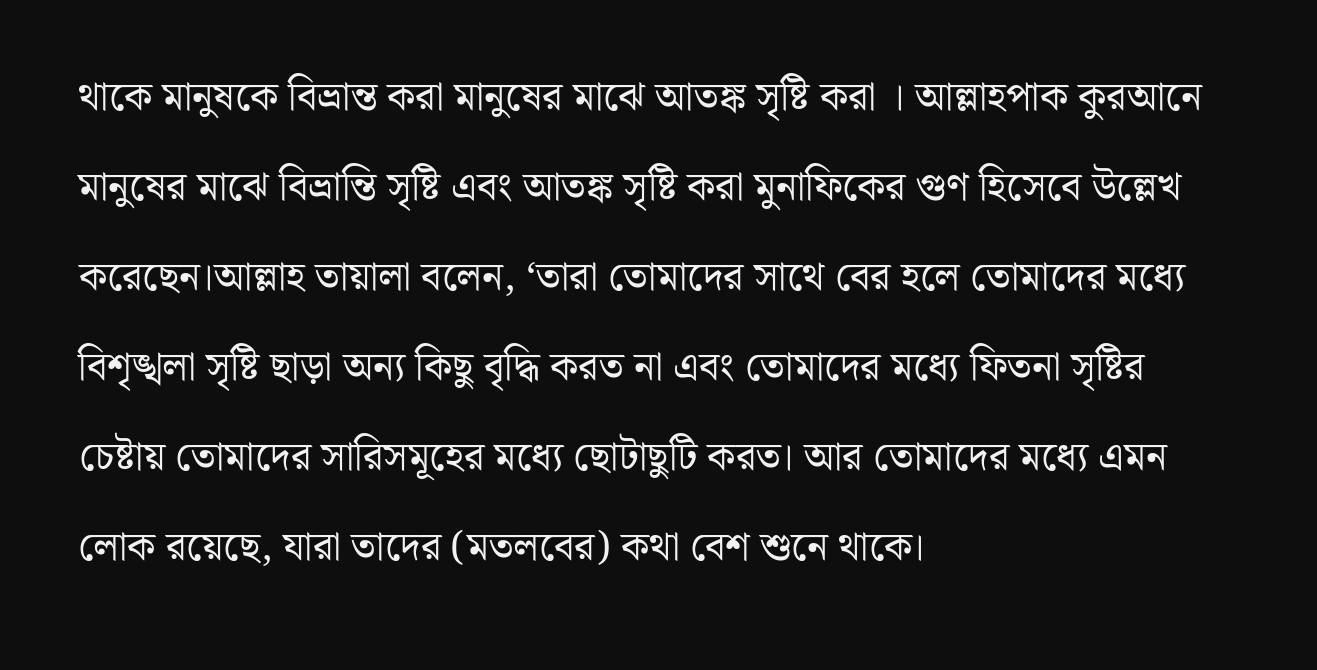থাকে মানুষকে বিভ্রান্ত করা মানুষের মাঝে আতঙ্ক সৃষ্টি করা । আল্লাহপাক কুরআনে মানুষের মাঝে বিভ্রান্তি সৃষ্টি এবং আতঙ্ক সৃষ্টি করা মুনাফিকের গুণ হিসেবে উল্লেখ করেছেন।আল্লাহ তায়ালা বলেন, ‘তারা তোমাদের সাথে বের হলে তোমাদের মধ্যে বিশৃঙ্খলা সৃষ্টি ছাড়া অন্য কিছু বৃদ্ধি করত না এবং তোমাদের মধ্যে ফিতনা সৃষ্টির চেষ্টায় তোমাদের সারিসমূহের মধ্যে ছোটাছুটি করত। আর তোমাদের মধ্যে এমন লোক রয়েছে, যারা তাদের (মতলবের) কথা বেশ শুনে থাকে।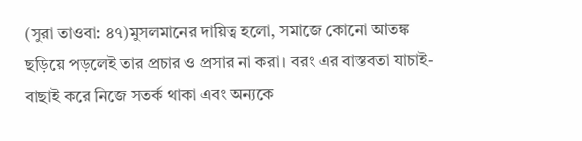(সুরা তাওবা: ৪৭)মুসলমানের দায়িত্ব হলো, সমাজে কোনো আতঙ্ক ছড়িয়ে পড়লেই তার প্রচার ও প্রসার না করা। বরং এর বাস্তবতা যাচাই-বাছাই করে নিজে সতর্ক থাকা এবং অন্যকে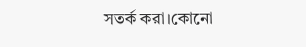সতর্ক করা।কোনো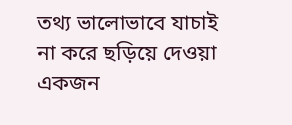তথ্য ভালোভাবে যাচাই না করে ছড়িয়ে দেওয়া একজন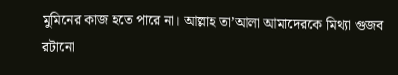মুমিনের কাজ হতে পারে না। আল্লাহ তা’আলা আমাদেরকে মিথ্যা গুজব রটানো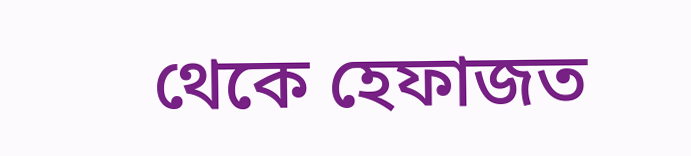থেকে হেফাজত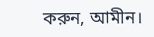করুন, আমীন।